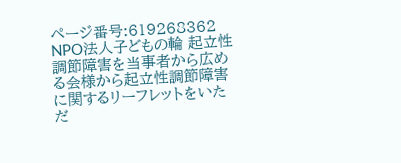ページ番号:619268362
NPO法人子どもの輪 起立性調節障害を当事者から広める会様から起立性調節障害に関するリーフレットをいただ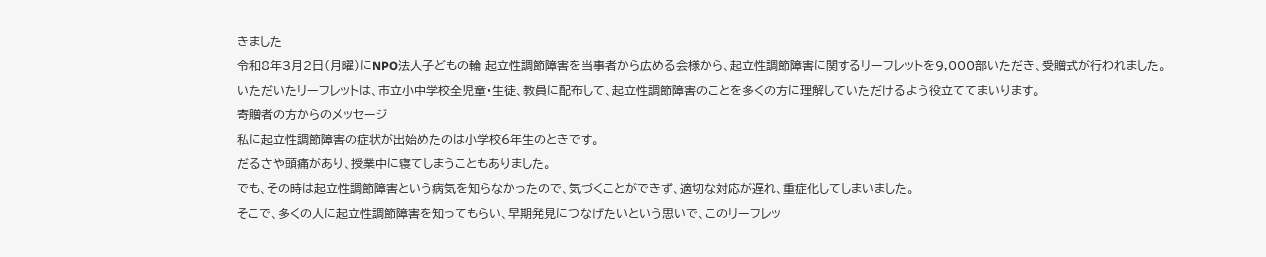きました
令和8年3月2日(月曜)にNPO法人子どもの輪 起立性調節障害を当事者から広める会様から、起立性調節障害に関するリーフレットを9,000部いただき、受贈式が行われました。
いただいたリーフレットは、市立小中学校全児童・生徒、教員に配布して、起立性調節障害のことを多くの方に理解していただけるよう役立ててまいります。
寄贈者の方からのメッセージ
私に起立性調節障害の症状が出始めたのは小学校6年生のときです。
だるさや頭痛があり、授業中に寝てしまうこともありました。
でも、その時は起立性調節障害という病気を知らなかったので、気づくことができず、適切な対応が遅れ、重症化してしまいました。
そこで、多くの人に起立性調節障害を知ってもらい、早期発見につなげたいという思いで、このリーフレッ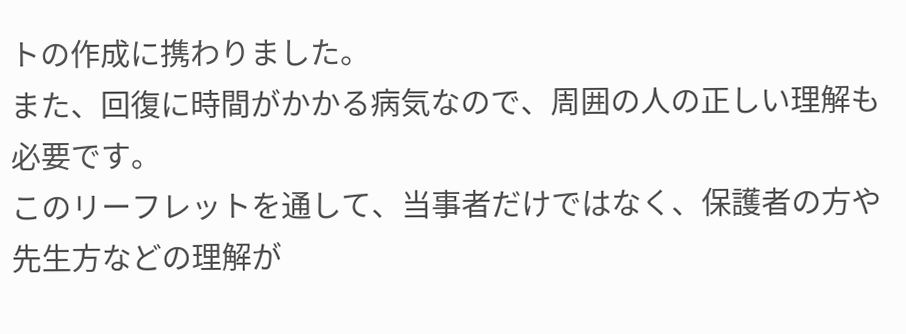トの作成に携わりました。
また、回復に時間がかかる病気なので、周囲の人の正しい理解も必要です。
このリーフレットを通して、当事者だけではなく、保護者の方や先生方などの理解が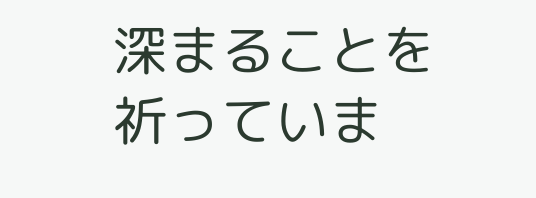深まることを祈っていま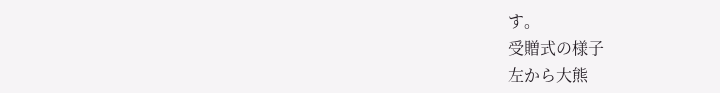す。
受贈式の様子
左から大熊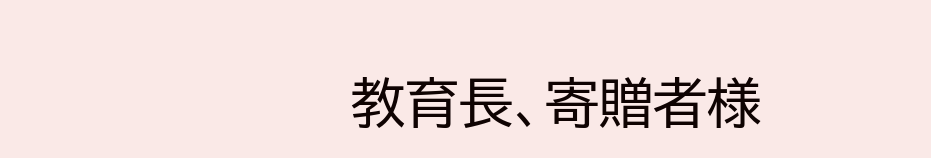教育長、寄贈者様